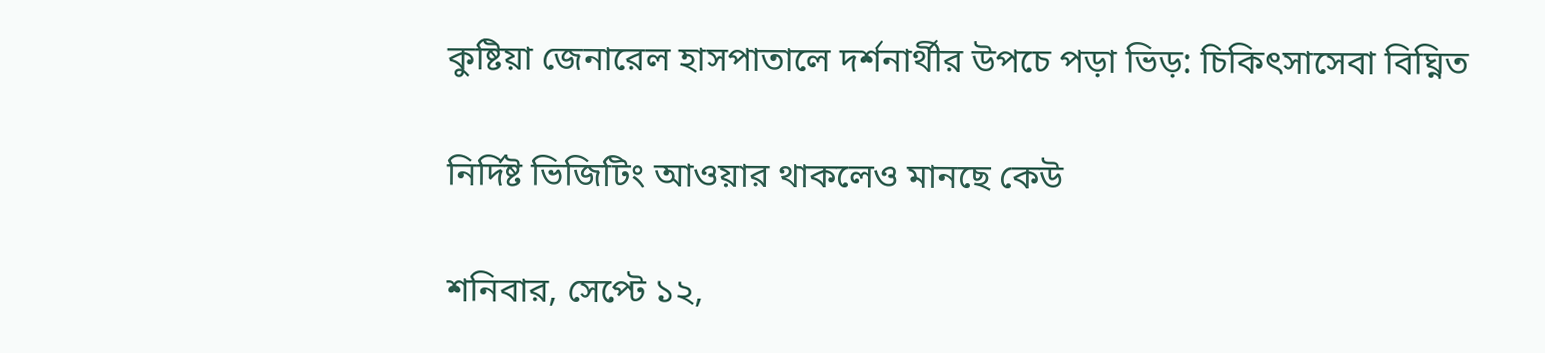কুষ্টিয়া জেনারেল হাসপাতালে দর্শনার্থীর উপচে পড়া ভিড়: চিকিৎসাসেবা বিঘ্নিত

নির্দিষ্ট ভিজিটিং আওয়ার থাকলেও মানছে কেউ

শনিবার, সেপ্টে ১২,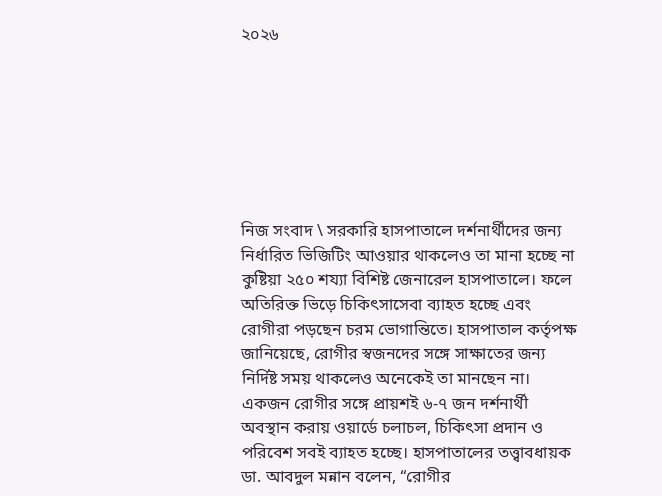২০২৬







নিজ সংবাদ \ সরকারি হাসপাতালে দর্শনার্থীদের জন্য নির্ধারিত ভিজিটিং আওয়ার থাকলেও তা মানা হচ্ছে না কুষ্টিয়া ২৫০ শয্যা বিশিষ্ট জেনারেল হাসপাতালে। ফলে অতিরিক্ত ভিড়ে চিকিৎসাসেবা ব্যাহত হচ্ছে এবং রোগীরা পড়ছেন চরম ভোগান্তিতে। হাসপাতাল কর্তৃপক্ষ জানিয়েছে, রোগীর স্বজনদের সঙ্গে সাক্ষাতের জন্য নির্দিষ্ট সময় থাকলেও অনেকেই তা মানছেন না। একজন রোগীর সঙ্গে প্রায়শই ৬-৭ জন দর্শনার্থী অবস্থান করায় ওয়ার্ডে চলাচল, চিকিৎসা প্রদান ও পরিবেশ সবই ব্যাহত হচ্ছে। হাসপাতালের তত্ত্বাবধায়ক ডা. আবদুল মন্নান বলেন, “রোগীর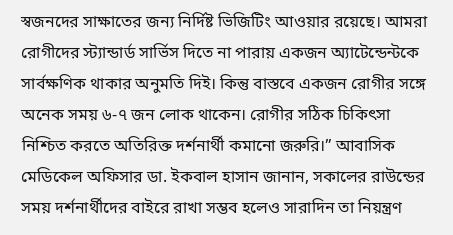স্বজনদের সাক্ষাতের জন্য নির্দিষ্ট ভিজিটিং আওয়ার রয়েছে। আমরা রোগীদের স্ট্যান্ডার্ড সার্ভিস দিতে না পারায় একজন অ্যাটেন্ডেন্টকে সার্বক্ষণিক থাকার অনুমতি দিই। কিন্তু বাস্তবে একজন রোগীর সঙ্গে অনেক সময় ৬-৭ জন লোক থাকেন। রোগীর সঠিক চিকিৎসা নিশ্চিত করতে অতিরিক্ত দর্শনার্থী কমানো জরুরি।” আবাসিক মেডিকেল অফিসার ডা. ইকবাল হাসান জানান, সকালের রাউন্ডের সময় দর্শনার্থীদের বাইরে রাখা সম্ভব হলেও সারাদিন তা নিয়ন্ত্রণ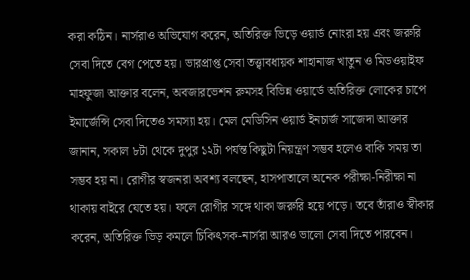করা কঠিন। নার্সরাও অভিযোগ করেন, অতিরিক্ত ভিড়ে ওয়ার্ড নোংরা হয় এবং জরুরি সেবা দিতে বেগ পেতে হয়। ভারপ্রাপ্ত সেবা তত্ত্বাবধায়ক শাহানাজ খাতুন ও মিডওয়াইফ মাহফুজা আক্তার বলেন, অবজারভেশন রুমসহ বিভিন্ন ওয়ার্ডে অতিরিক্ত লোকের চাপে ইমার্জেন্সি সেবা দিতেও সমস্যা হয়। মেল মেডিসিন ওয়ার্ড ইনচার্জ সাজেদা আক্তার জানান, সকাল ৮টা থেকে দুপুর ১২টা পর্যন্ত কিছুটা নিয়ন্ত্রণ সম্ভব হলেও বাকি সময় তা সম্ভব হয় না। রোগীর স্বজনরা অবশ্য বলছেন, হাসপাতালে অনেক পরীক্ষা-নিরীক্ষা না থাকায় বাইরে যেতে হয়। ফলে রোগীর সঙ্গে থাকা জরুরি হয়ে পড়ে। তবে তাঁরাও স্বীকার করেন, অতিরিক্ত ভিড় কমলে চিকিৎসক-নার্সরা আরও ভালো সেবা দিতে পারবেন।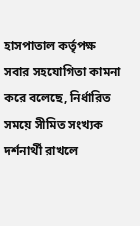হাসপাতাল কর্তৃপক্ষ সবার সহযোগিতা কামনা করে বলেছে, নির্ধারিত সময়ে সীমিত সংখ্যক দর্শনার্থী রাখলে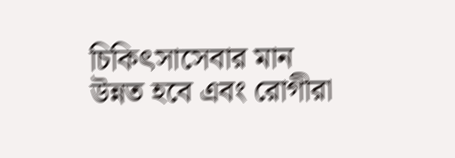চিকিৎসাসেবার মান উন্নত হবে এবং রোগীরা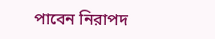পাবেন নিরাপদ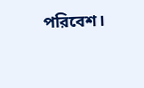পরিবেশ।